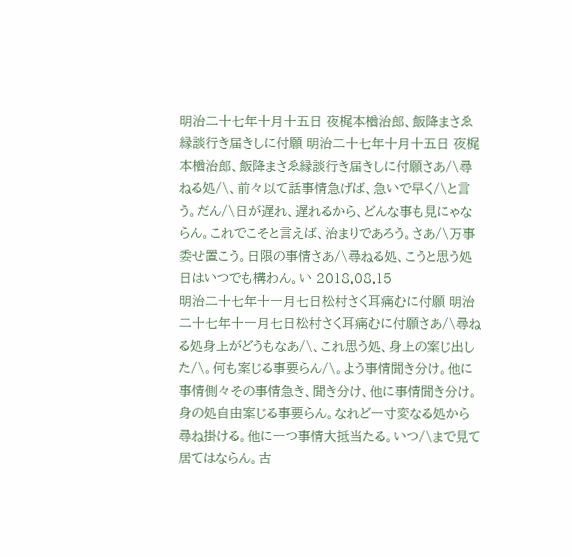明治二十七年十月十五日 夜梶本楢治郎、飯降まさゑ縁談行き届きしに付願 明治二十七年十月十五日 夜梶本楢治郎、飯降まさゑ縁談行き届きしに付願さあ/\尋ねる処/\、前々以て話事情急げば、急いで早く/\と言う。だん/\日が遅れ、遅れるから、どんな事も見にゃならん。これでこそと言えば、治まりであろう。さあ/\万事委せ置こう。日限の事情さあ/\尋ねる処、こうと思う処日はいつでも構わん。い 2018.08.15
明治二十七年十一月七日松村さく耳痛むに付願 明治二十七年十一月七日松村さく耳痛むに付願さあ/\尋ねる処身上がどうもなあ/\、これ思う処、身上の案じ出した/\。何も案じる事要らん/\。よう事情聞き分け。他に事情側々その事情急き、聞き分け、他に事情聞き分け。身の処自由案じる事要らん。なれど一寸変なる処から尋ね掛ける。他に一つ事情大抵当たる。いつ/\まで見て居てはならん。古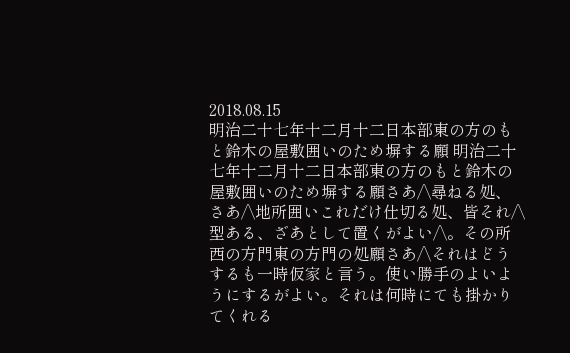2018.08.15
明治二十七年十二月十二日本部東の方のもと鈴木の屋敷囲いのため塀する願 明治二十七年十二月十二日本部東の方のもと鈴木の屋敷囲いのため塀する願さあ/\尋ねる処、さあ/\地所囲いこれだけ仕切る処、皆それ/\型ある、ざあとして置くがよい/\。その所西の方門東の方門の処願さあ/\それはどうするも一時仮家と言う。使い勝手のよいようにするがよい。それは何時にても掛かりてくれる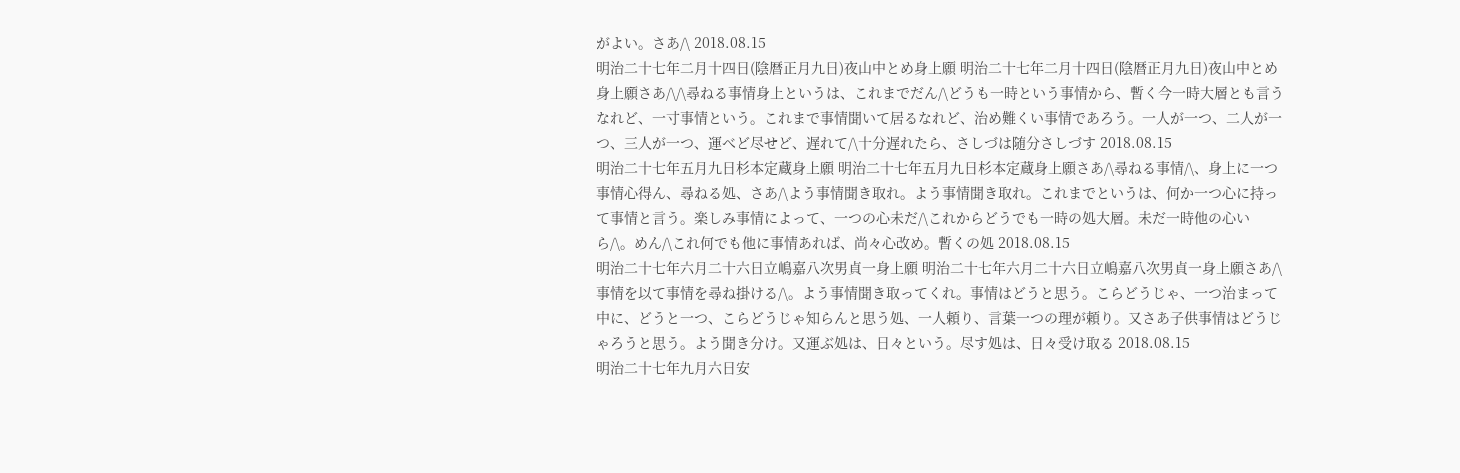がよい。さあ/\ 2018.08.15
明治二十七年二月十四日(陰暦正月九日)夜山中とめ身上願 明治二十七年二月十四日(陰暦正月九日)夜山中とめ身上願さあ/\/\尋ねる事情身上というは、これまでだん/\どうも一時という事情から、暫く今一時大層とも言うなれど、一寸事情という。これまで事情聞いて居るなれど、治め難くい事情であろう。一人が一つ、二人が一つ、三人が一つ、運べど尽せど、遅れて/\十分遅れたら、さしづは随分さしづす 2018.08.15
明治二十七年五月九日杉本定蔵身上願 明治二十七年五月九日杉本定蔵身上願さあ/\尋ねる事情/\、身上に一つ事情心得ん、尋ねる処、さあ/\よう事情聞き取れ。よう事情聞き取れ。これまでというは、何か一つ心に持って事情と言う。楽しみ事情によって、一つの心未だ/\これからどうでも一時の処大層。未だ一時他の心いら/\。めん/\これ何でも他に事情あれば、尚々心改め。暫くの処 2018.08.15
明治二十七年六月二十六日立嶋嘉八次男貞一身上願 明治二十七年六月二十六日立嶋嘉八次男貞一身上願さあ/\事情を以て事情を尋ね掛ける/\。よう事情聞き取ってくれ。事情はどうと思う。こらどうじゃ、一つ治まって中に、どうと一つ、こらどうじゃ知らんと思う処、一人頼り、言葉一つの理が頼り。又さあ子供事情はどうじゃろうと思う。よう聞き分け。又運ぶ処は、日々という。尽す処は、日々受け取る 2018.08.15
明治二十七年九月六日安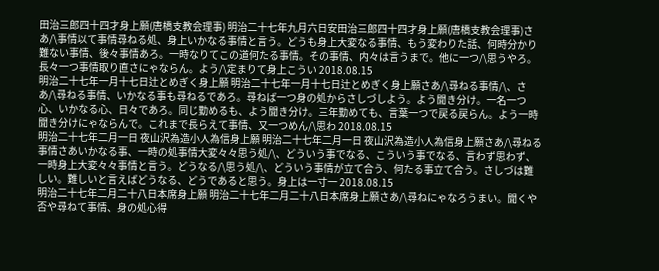田治三郎四十四才身上願(唐橋支教会理事) 明治二十七年九月六日安田治三郎四十四才身上願(唐橋支教会理事)さあ/\事情以て事情尋ねる処、身上いかなる事情と言う。どうも身上大変なる事情、もう変わりた話、何時分かり難ない事情、後々事情あろ。一時なりてこの道何たる事情。その事情、内々は言うまで。他に一つ/\思うやろ。長々一つ事情取り直さにゃならん。よう/\定まりて身上こうい 2018.08.15
明治二十七年一月十七日辻とめぎく身上願 明治二十七年一月十七日辻とめぎく身上願さあ/\尋ねる事情/\、さあ/\尋ねる事情、いかなる事も尋ねるであろ。尋ねば一つ身の処からさしづしよう。よう聞き分け。一名一つ心、いかなる心、日々であろ。同じ勤めるも、よう聞き分け。三年勤めても、言葉一つで戻る戻らん。よう一時聞き分けにゃならんで。これまで長らえて事情、又一つめん/\思わ 2018.08.15
明治二十七年二月一日 夜山沢為造小人為信身上願 明治二十七年二月一日 夜山沢為造小人為信身上願さあ/\尋ねる事情さあいかなる事、一時の処事情大変々々思う処/\、どういう事でなる、こういう事でなる、言わず思わず、一時身上大変々々事情と言う。どうなる/\思う処/\、どういう事情が立て合う、何たる事立て合う。さしづは難しい。難しいと言えばどうなる、どうであると思う。身上は一寸一 2018.08.15
明治二十七年二月二十八日本席身上願 明治二十七年二月二十八日本席身上願さあ/\尋ねにゃなろうまい。聞くや否や尋ねて事情、身の処心得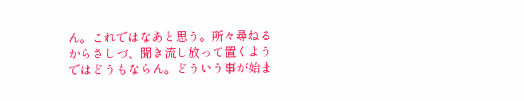ん。これではなあと思う。所々尋ねるからさしづ、聞き流し放って置くようではどうもならん。どういう事が始ま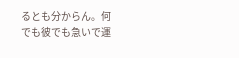るとも分からん。何でも彼でも急いで運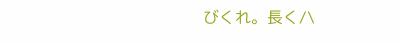びくれ。長く/\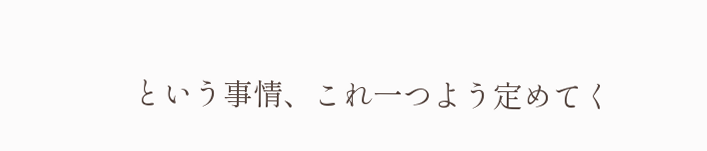という事情、これ一つよう定めてく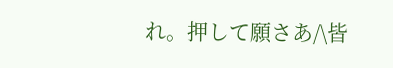れ。押して願さあ/\皆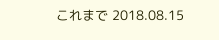これまで 2018.08.15